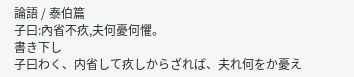論語 / 泰伯篇
子曰:內省不疚,夫何憂何懼。
書き下し
子曰わく、内省して疚しからざれば、夫れ何をか憂え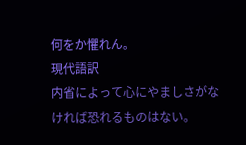何をか懼れん。
現代語訳
内省によって心にやましさがなければ恐れるものはない。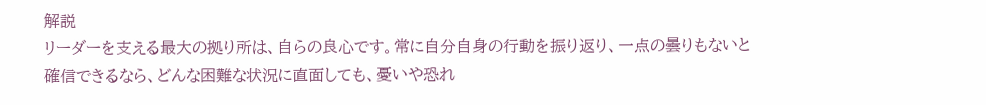解説
リーダーを支える最大の拠り所は、自らの良心です。常に自分自身の行動を振り返り、一点の曇りもないと確信できるなら、どんな困難な状況に直面しても、憂いや恐れ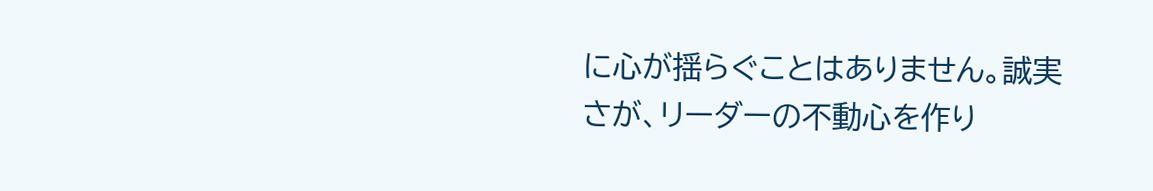に心が揺らぐことはありません。誠実さが、リーダーの不動心を作り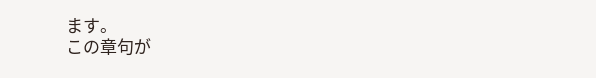ます。
この章句が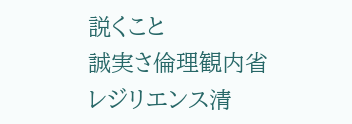説くこと
誠実さ倫理観内省レジリエンス清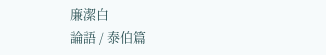廉潔白
論語 / 泰伯篇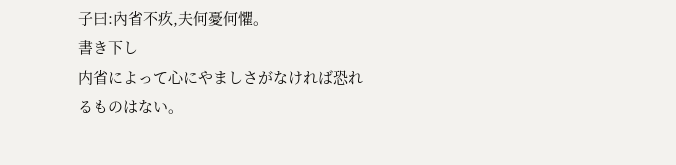子曰:內省不疚,夫何憂何懼。
書き下し
内省によって心にやましさがなければ恐れるものはない。